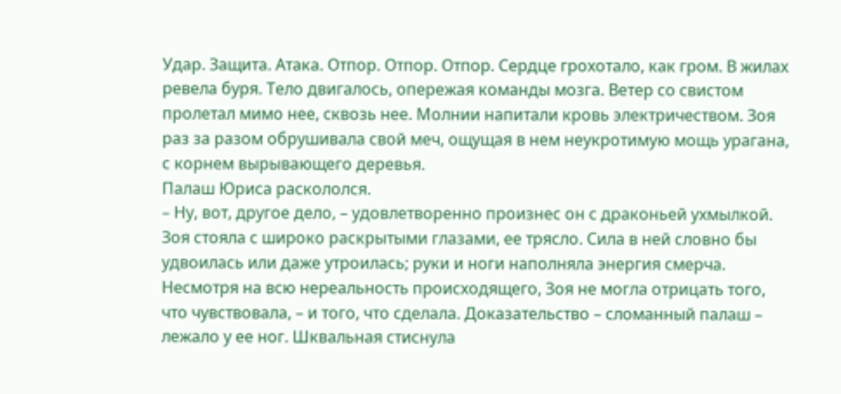Удар. Защита. Атака. Отпор. Отпор. Отпор. Сердце грохотало, как гром. В жилах ревела буря. Тело двигалось, опережая команды мозга. Ветер со свистом пролетал мимо нее, сквозь нее. Молнии напитали кровь электричеством. Зоя раз за разом обрушивала свой меч, ощущая в нем неукротимую мощь урагана, с корнем вырывающего деревья.
Палаш Юриса раскололся.
– Ну, вот, другое дело, – удовлетворенно произнес он с драконьей ухмылкой.
Зоя стояла с широко раскрытыми глазами, ее трясло. Сила в ней словно бы удвоилась или даже утроилась; руки и ноги наполняла энергия смерча. Несмотря на всю нереальность происходящего, Зоя не могла отрицать того, что чувствовала, – и того, что сделала. Доказательство – сломанный палаш – лежало у ее ног. Шквальная стиснула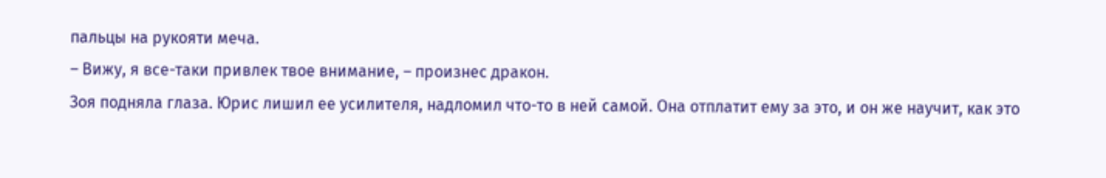пальцы на рукояти меча.
– Вижу, я все-таки привлек твое внимание, – произнес дракон.
Зоя подняла глаза. Юрис лишил ее усилителя, надломил что-то в ней самой. Она отплатит ему за это, и он же научит, как это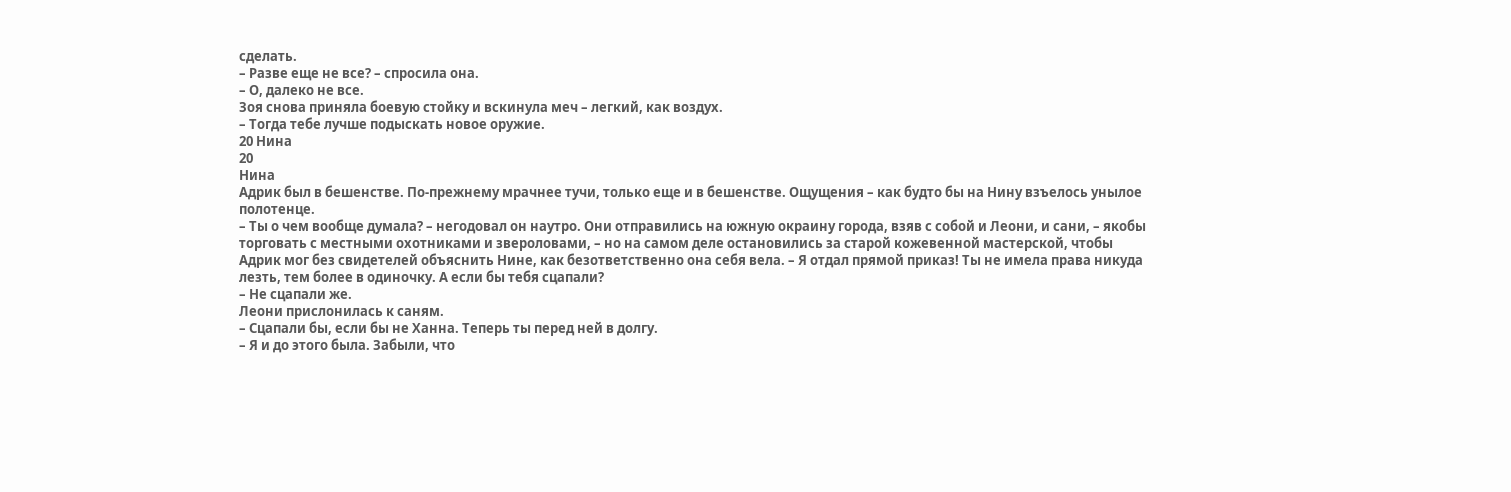сделать.
– Разве еще не все? – спросила она.
– О, далеко не все.
Зоя снова приняла боевую стойку и вскинула меч – легкий, как воздух.
– Тогда тебе лучше подыскать новое оружие.
20 Нина
20
Нина
Адрик был в бешенстве. По-прежнему мрачнее тучи, только еще и в бешенстве. Ощущения – как будто бы на Нину взъелось унылое полотенце.
– Ты о чем вообще думала? – негодовал он наутро. Они отправились на южную окраину города, взяв с собой и Леони, и сани, – якобы торговать с местными охотниками и звероловами, – но на самом деле остановились за старой кожевенной мастерской, чтобы Адрик мог без свидетелей объяснить Нине, как безответственно она себя вела. – Я отдал прямой приказ! Ты не имела права никуда лезть, тем более в одиночку. А если бы тебя сцапали?
– Не сцапали же.
Леони прислонилась к саням.
– Сцапали бы, если бы не Ханна. Теперь ты перед ней в долгу.
– Я и до этого была. Забыли, что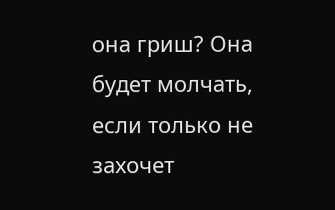она гриш? Она будет молчать, если только не захочет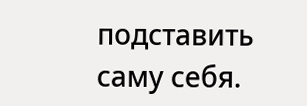подставить саму себя.